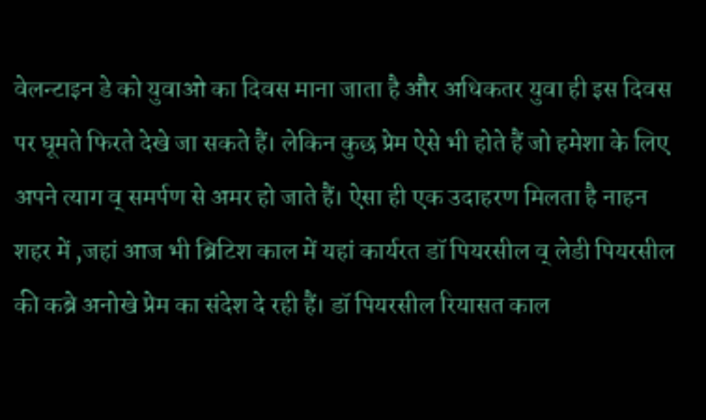वेलन्टाइन डे को युवाओ का दिवस माना जाता है और अधिकतर युवा ही इस दिवस पर घूमते फिरते देखे जा सकते हैं। लेकिन कुछ प्रेम ऐसे भी होते हैं जो हमेशा के लिए अपने त्याग व् समर्पण से अमर हो जाते हैं। ऐसा ही एक उदाहरण मिलता है नाहन शहर में ,जहां आज भी ब्रिटिश काल में यहां कार्यरत डॉ पियरसील व् लेडी पियरसील की कब्रे अनोखे प्रेम का संदेश दे रही हैं। डॉ पियरसील रियासत काल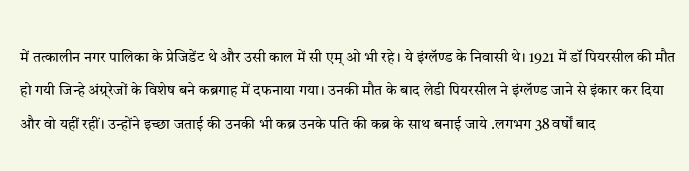में तत्कालीन नगर पालिका के प्रेजिडेंट थे और उसी काल में सी एम् ओ भी रहे। ये इंग्लॅण्ड के निवासी थे। 1921 में डॉ पियरसील की मौत हो गयी जिन्हे अंग्र्रेजों के विशेष बने कब्रगाह में दफनाया गया। उनकी मौत के बाद लेडी पियरसील ने इंग्लॅण्ड जाने से इंकार कर दिया और वो यहीं रहीं। उन्होंने इच्छा जताई की उनकी भी कब्र उनके पति की कब्र के साथ बनाई जाये .लगभग 38 वर्षों बाद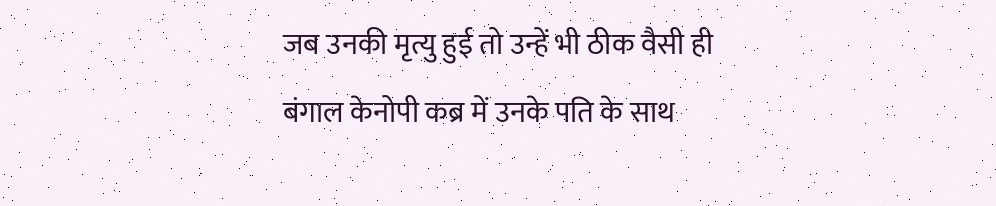जब उनकी मृत्यु हुई तो उन्हें भी ठीक वैसी ही बंगाल केनोपी कब्र में उनके पति के साथ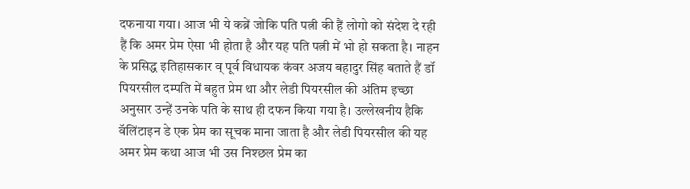दफनाया गया। आज भी ये कब्रें जोकि पति पत्नी की हैं लोगो को संदेश दे रही हैं कि अमर प्रेम ऐसा भी होता है और यह पति पत्नी में भो हो सकता है। नाहन के प्रसिद्ध इतिहासकार व् पूर्व विधायक कंवर अजय बहादुर सिंह बताते हैं डॉ पियरसील दम्पति में बहुत प्रेम था और लेडी पियरसील की अंतिम इच्छा अनुसार उन्हें उनके पति के साथ ही दफन किया गया है। उल्लेखनीय हैकि वॅलिंटाइन डे एक प्रेम का सूचक माना जाता है और लेडी पियरसील की यह अमर प्रेम कथा आज भी उस निश्छल प्रेम का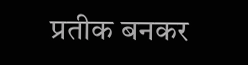प्रतीक बनकर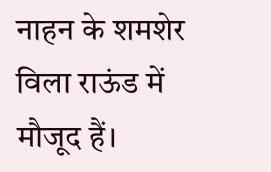नाहन के शमशेर विला राऊंड में मौजूद हैं।